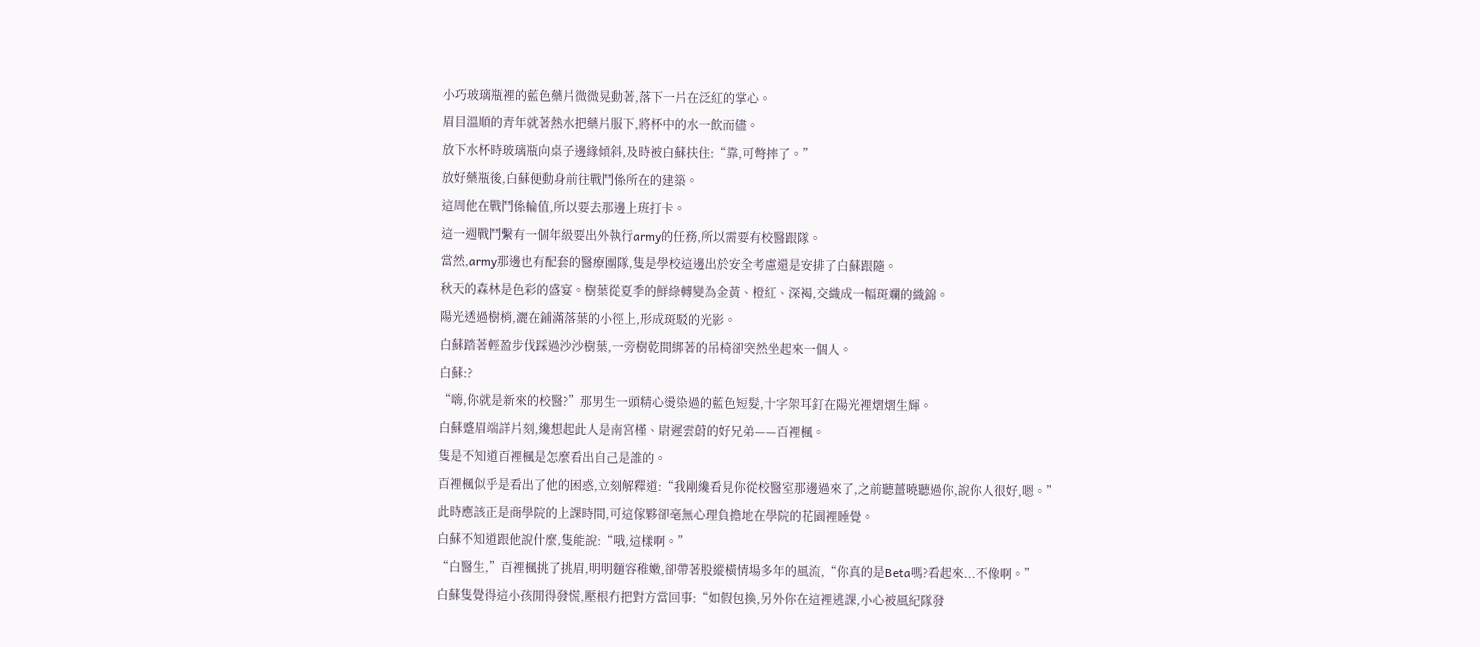小巧玻璃瓶裡的藍色藥片微微晃動著,落下一片在泛紅的掌心。
眉目溫順的青年就著熱水把藥片服下,將杯中的水一飲而儘。
放下水杯時玻璃瓶向桌子邊緣傾斜,及時被白蘇扶住:“靠,可彆摔了。”
放好藥瓶後,白蘇便動身前往戰鬥係所在的建築。
這周他在戰鬥係輪值,所以要去那邊上班打卡。
這一週戰鬥繫有一個年級要出外執行army的任務,所以需要有校醫跟隊。
當然,army那邊也有配套的醫療團隊,隻是學校這邊出於安全考慮還是安排了白蘇跟隨。
秋天的森林是色彩的盛宴。樹葉從夏季的鮮綠轉變為金黃、橙紅、深褐,交織成一幅斑斕的織錦。
陽光透過樹梢,灑在鋪滿落葉的小徑上,形成斑駁的光影。
白蘇踏著輕盈步伐踩過沙沙樹葉,一旁樹乾間綁著的吊椅卻突然坐起來一個人。
白蘇:?
“嗨,你就是新來的校醫?”那男生一頭精心燙染過的藍色短髮,十字架耳釘在陽光裡熠熠生輝。
白蘇蹙眉端詳片刻,纔想起此人是南宮槿、尉遲雲蔚的好兄弟——百裡楓。
隻是不知道百裡楓是怎麼看出自己是誰的。
百裡楓似乎是看出了他的困惑,立刻解釋道:“我剛纔看見你從校醫室那邊過來了,之前聽薑曉聽過你,說你人很好,嗯。”
此時應該正是商學院的上課時間,可這傢夥卻毫無心理負擔地在學院的花園裡睡覺。
白蘇不知道跟他說什麼,隻能說:“哦,這樣啊。”
“白醫生,”百裡楓挑了挑眉,明明麵容稚嫩,卻帶著股縱橫情場多年的風流,“你真的是Beta嗎?看起來...不像啊。”
白蘇隻覺得這小孩閒得發慌,壓根冇把對方當回事:“如假包換,另外你在這裡逃課,小心被風紀隊發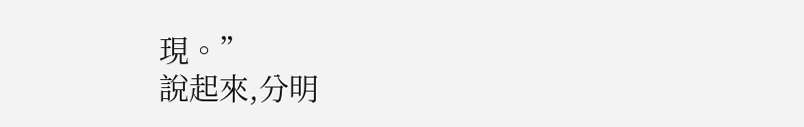現。”
說起來,分明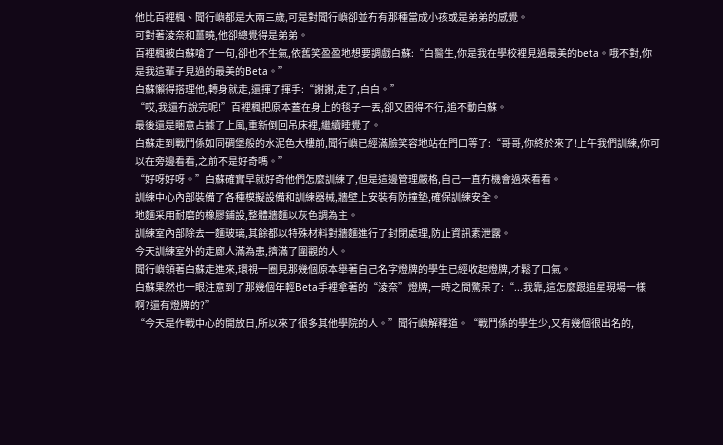他比百裡楓、聞行嶼都是大兩三歲,可是對聞行嶼卻並冇有那種當成小孩或是弟弟的感覺。
可對著淩奈和薑曉,他卻總覺得是弟弟。
百裡楓被白蘇嗆了一句,卻也不生氣,依舊笑盈盈地想要調戲白蘇:“白醫生,你是我在學校裡見過最美的beta。哦不對,你是我這輩子見過的最美的Beta。”
白蘇懶得搭理他,轉身就走,還揮了揮手:“謝謝,走了,白白。”
“哎,我還冇說完呢!”百裡楓把原本蓋在身上的毯子一丟,卻又困得不行,追不動白蘇。
最後還是睏意占據了上風,重新倒回吊床裡,繼續睡覺了。
白蘇走到戰鬥係如同碉堡般的水泥色大樓前,聞行嶼已經滿臉笑容地站在門口等了:“哥哥,你終於來了!上午我們訓練,你可以在旁邊看看,之前不是好奇嗎。”
“好呀好呀。”白蘇確實早就好奇他們怎麼訓練了,但是這邊管理嚴格,自己一直冇機會過來看看。
訓練中心內部裝備了各種模擬設備和訓練器械,牆壁上安裝有防撞墊,確保訓練安全。
地麵采用耐磨的橡膠鋪設,整體牆麵以灰色調為主。
訓練室內部除去一麵玻璃,其餘都以特殊材料對牆麵進行了封閉處理,防止資訊素泄露。
今天訓練室外的走廊人滿為患,擠滿了圍觀的人。
聞行嶼領著白蘇走進來,環視一圈見那幾個原本舉著自己名字燈牌的學生已經收起燈牌,才鬆了口氣。
白蘇果然也一眼注意到了那幾個年輕Beta手裡拿著的“淩奈”燈牌,一時之間驚呆了:“...我靠,這怎麼跟追星現場一樣啊?還有燈牌的?”
“今天是作戰中心的開放日,所以來了很多其他學院的人。”聞行嶼解釋道。“戰鬥係的學生少,又有幾個很出名的,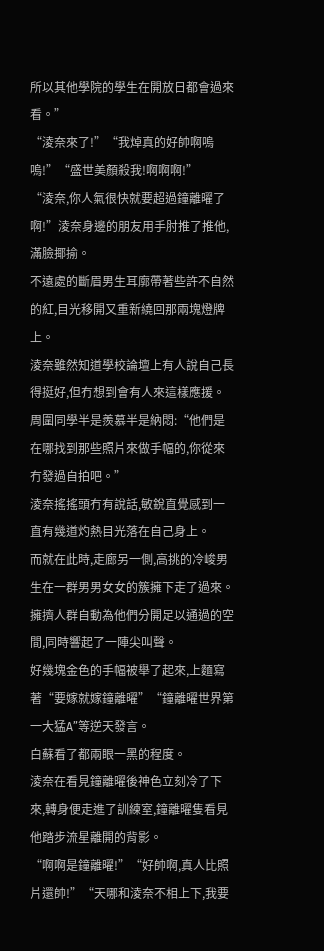所以其他學院的學生在開放日都會過來看。”
“淩奈來了!”“我焯真的好帥啊嗚嗚!”“盛世美顏殺我!啊啊啊!”
“淩奈,你人氣很快就要超過鐘離曜了啊!”淩奈身邊的朋友用手肘推了推他,滿臉揶揄。
不遠處的斷眉男生耳廓帶著些許不自然的紅,目光移開又重新繞回那兩塊燈牌上。
淩奈雖然知道學校論壇上有人說自己長得挺好,但冇想到會有人來這樣應援。
周圍同學半是羨慕半是納悶:“他們是在哪找到那些照片來做手幅的,你從來冇發過自拍吧。”
淩奈搖搖頭冇有說話,敏銳直覺感到一直有幾道灼熱目光落在自己身上。
而就在此時,走廊另一側,高挑的冷峻男生在一群男男女女的簇擁下走了過來。
擁擠人群自動為他們分開足以通過的空間,同時響起了一陣尖叫聲。
好幾塊金色的手幅被舉了起來,上麵寫著“要嫁就嫁鐘離曜”“鐘離曜世界第一大猛A”等逆天發言。
白蘇看了都兩眼一黑的程度。
淩奈在看見鐘離曜後神色立刻冷了下來,轉身便走進了訓練室,鐘離曜隻看見他踏步流星離開的背影。
“啊啊是鐘離曜!”“好帥啊,真人比照片還帥!”“天哪和淩奈不相上下,我要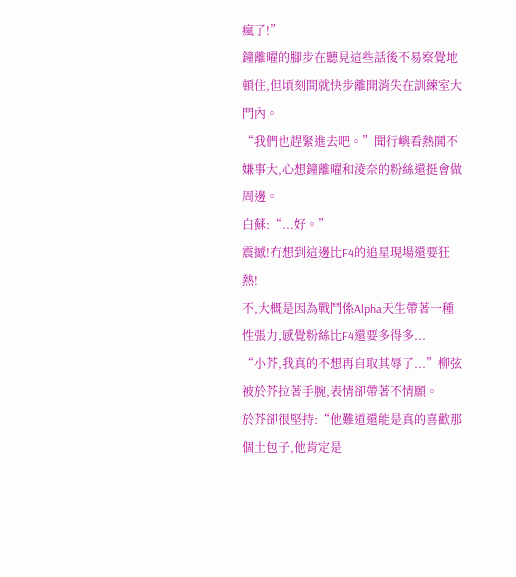瘋了!”
鐘離曜的腳步在聽見這些話後不易察覺地頓住,但頃刻間就快步離開消失在訓練室大門內。
“我們也趕緊進去吧。”聞行嶼看熱鬨不嫌事大,心想鐘離曜和淩奈的粉絲還挺會做周邊。
白蘇:“...好。”
震撼!冇想到這邊比F4的追星現場還要狂熱!
不,大概是因為戰鬥係Alpha天生帶著一種性張力,感覺粉絲比F4還要多得多...
“小芥,我真的不想再自取其辱了...”柳弦被於芥拉著手腕,表情卻帶著不情願。
於芥卻很堅持:“他難道還能是真的喜歡那個土包子,他肯定是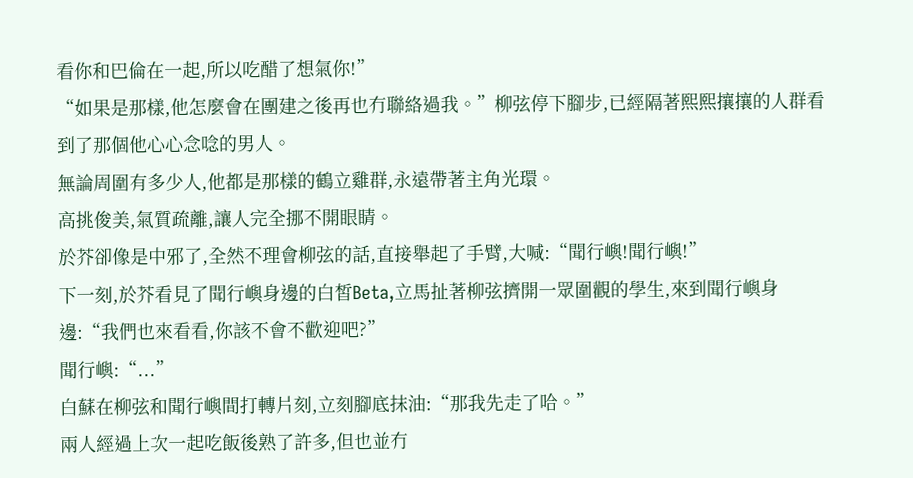看你和巴倫在一起,所以吃醋了想氣你!”
“如果是那樣,他怎麼會在團建之後再也冇聯絡過我。”柳弦停下腳步,已經隔著熙熙攘攘的人群看到了那個他心心念唸的男人。
無論周圍有多少人,他都是那樣的鶴立雞群,永遠帶著主角光環。
高挑俊美,氣質疏離,讓人完全挪不開眼睛。
於芥卻像是中邪了,全然不理會柳弦的話,直接舉起了手臂,大喊:“聞行嶼!聞行嶼!”
下一刻,於芥看見了聞行嶼身邊的白皙Beta,立馬扯著柳弦擠開一眾圍觀的學生,來到聞行嶼身邊:“我們也來看看,你該不會不歡迎吧?”
聞行嶼:“...”
白蘇在柳弦和聞行嶼間打轉片刻,立刻腳底抹油:“那我先走了哈。”
兩人經過上次一起吃飯後熟了許多,但也並冇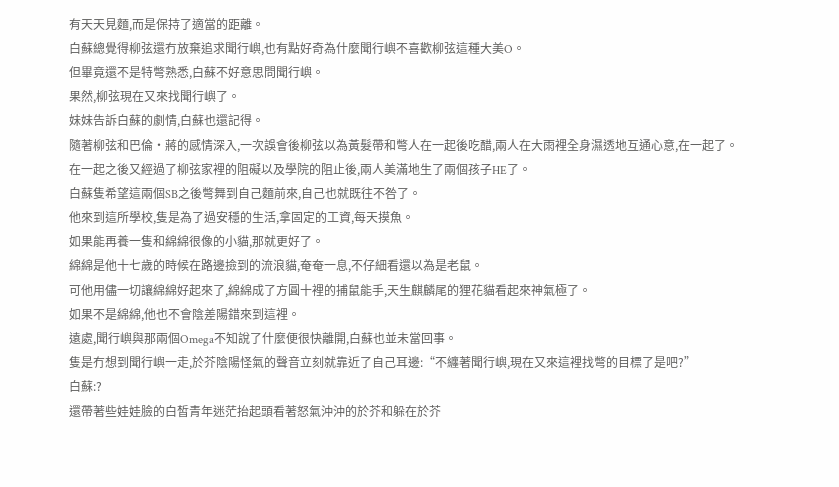有天天見麵,而是保持了適當的距離。
白蘇總覺得柳弦還冇放棄追求聞行嶼,也有點好奇為什麼聞行嶼不喜歡柳弦這種大美O。
但畢竟還不是特彆熟悉,白蘇不好意思問聞行嶼。
果然,柳弦現在又來找聞行嶼了。
妹妹告訴白蘇的劇情,白蘇也還記得。
隨著柳弦和巴倫·蔣的感情深入,一次誤會後柳弦以為黃髮帶和彆人在一起後吃醋,兩人在大雨裡全身濕透地互通心意,在一起了。
在一起之後又經過了柳弦家裡的阻礙以及學院的阻止後,兩人美滿地生了兩個孩子HE了。
白蘇隻希望這兩個SB之後彆舞到自己麵前來,自己也就既往不咎了。
他來到這所學校,隻是為了過安穩的生活,拿固定的工資,每天摸魚。
如果能再養一隻和綿綿很像的小貓,那就更好了。
綿綿是他十七歲的時候在路邊撿到的流浪貓,奄奄一息,不仔細看還以為是老鼠。
可他用儘一切讓綿綿好起來了,綿綿成了方圓十裡的捕鼠能手,天生麒麟尾的狸花貓看起來神氣極了。
如果不是綿綿,他也不會陰差陽錯來到這裡。
遠處,聞行嶼與那兩個Omega不知說了什麼便很快離開,白蘇也並未當回事。
隻是冇想到聞行嶼一走,於芥陰陽怪氣的聲音立刻就靠近了自己耳邊:“不纏著聞行嶼,現在又來這裡找彆的目標了是吧?”
白蘇:?
還帶著些娃娃臉的白皙青年迷茫抬起頭看著怒氣沖沖的於芥和躲在於芥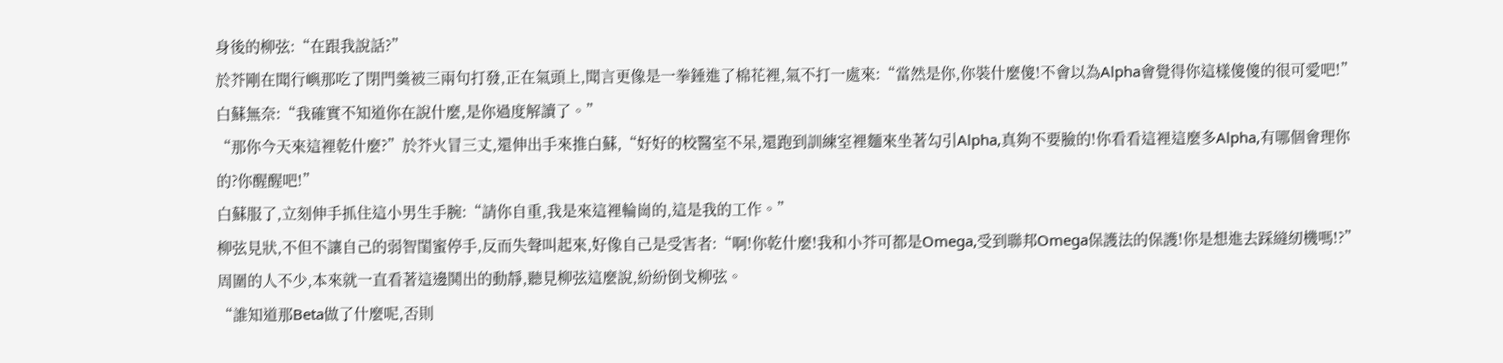身後的柳弦:“在跟我說話?”
於芥剛在聞行嶼那吃了閉門羹被三兩句打發,正在氣頭上,聞言更像是一拳錘進了棉花裡,氣不打一處來:“當然是你,你裝什麼傻!不會以為Alpha會覺得你這樣傻傻的很可愛吧!”
白蘇無奈:“我確實不知道你在說什麼,是你過度解讀了。”
“那你今天來這裡乾什麼?”於芥火冒三丈,還伸出手來推白蘇,“好好的校醫室不呆,還跑到訓練室裡麵來坐著勾引Alpha,真夠不要臉的!你看看這裡這麼多Alpha,有哪個會理你的?你醒醒吧!”
白蘇服了,立刻伸手抓住這小男生手腕:“請你自重,我是來這裡輪崗的,這是我的工作。”
柳弦見狀,不但不讓自己的弱智閨蜜停手,反而失聲叫起來,好像自己是受害者:“啊!你乾什麼!我和小芥可都是Omega,受到聯邦Omega保護法的保護!你是想進去踩縫紉機嗎!?”
周圍的人不少,本來就一直看著這邊鬨出的動靜,聽見柳弦這麼說,紛紛倒戈柳弦。
“誰知道那Beta做了什麼呢,否則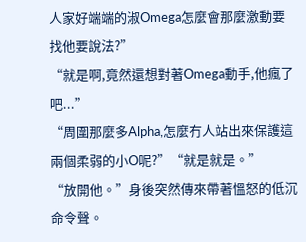人家好端端的淑Omega怎麼會那麼激動要找他要說法?”
“就是啊,竟然還想對著Omega動手,他瘋了吧...”
“周圍那麼多Alpha,怎麼冇人站出來保護這兩個柔弱的小O呢?”“就是就是。”
“放開他。”身後突然傳來帶著慍怒的低沉命令聲。